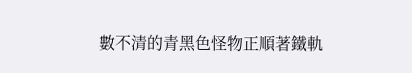數不清的青黑色怪物正順著鐵軌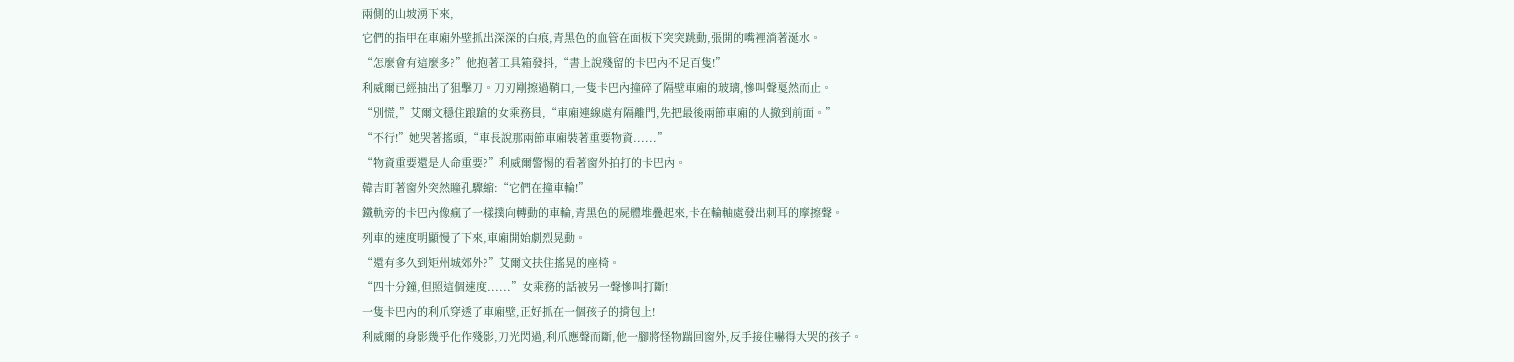兩側的山坡湧下來,
它們的指甲在車廂外壁抓出深深的白痕,青黑色的血管在面板下突突跳動,張開的嘴裡淌著涎水。
“怎麼會有這麼多?”他抱著工具箱發抖,“書上說殘留的卡巴內不足百隻!”
利威爾已經抽出了狙擊刀。刀刃剛擦過鞘口,一隻卡巴內撞碎了隔壁車廂的玻璃,慘叫聲戛然而止。
“別慌,”艾爾文穩住踉蹌的女乘務員,“車廂連線處有隔離門,先把最後兩節車廂的人撤到前面。”
“不行!”她哭著搖頭,“車長說那兩節車廂裝著重要物資......”
“物資重要還是人命重要?”利威爾警惕的看著窗外拍打的卡巴內。
韓吉盯著窗外突然瞳孔驟縮:“它們在撞車輪!”
鐵軌旁的卡巴內像瘋了一樣撲向轉動的車輪,青黑色的屍體堆疊起來,卡在輪軸處發出刺耳的摩擦聲。
列車的速度明顯慢了下來,車廂開始劇烈晃動。
“還有多久到矩州城郊外?”艾爾文扶住搖晃的座椅。
“四十分鐘,但照這個速度......”女乘務的話被另一聲慘叫打斷!
一隻卡巴內的利爪穿透了車廂壁,正好抓在一個孩子的揹包上!
利威爾的身影幾乎化作殘影,刀光閃過,利爪應聲而斷,他一腳將怪物踹回窗外,反手接住嚇得大哭的孩子。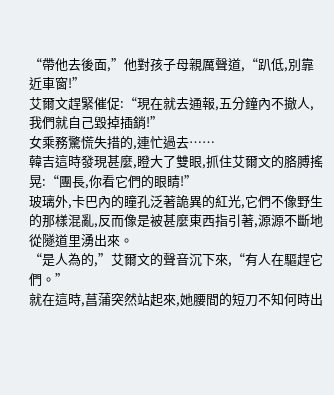“帶他去後面,”他對孩子母親厲聲道,“趴低,別靠近車窗!”
艾爾文趕緊催促:“現在就去通報,五分鐘內不撤人,我們就自己毀掉插銷!”
女乘務驚慌失措的,連忙過去……
韓吉這時發現甚麼,瞪大了雙眼,抓住艾爾文的胳膊搖晃:“團長,你看它們的眼睛!”
玻璃外,卡巴內的瞳孔泛著詭異的紅光,它們不像野生的那樣混亂,反而像是被甚麼東西指引著,源源不斷地從隧道里湧出來。
“是人為的,”艾爾文的聲音沉下來,“有人在驅趕它們。”
就在這時,菖蒲突然站起來,她腰間的短刀不知何時出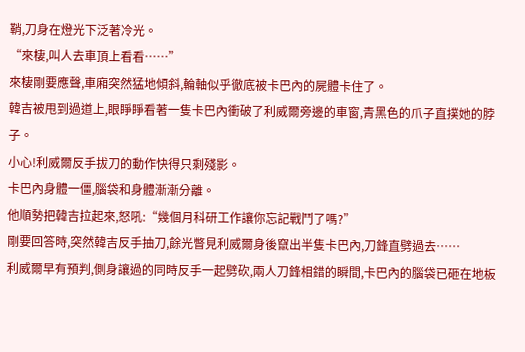鞘,刀身在燈光下泛著冷光。
“來棲,叫人去車頂上看看……”
來棲剛要應聲,車廂突然猛地傾斜,輪軸似乎徹底被卡巴內的屍體卡住了。
韓吉被甩到過道上,眼睜睜看著一隻卡巴內衝破了利威爾旁邊的車窗,青黑色的爪子直撲她的脖子。
小心!利威爾反手拔刀的動作快得只剩殘影。
卡巴內身體一僵,腦袋和身體漸漸分離。
他順勢把韓吉拉起來,怒吼:“幾個月科研工作讓你忘記戰鬥了嗎?”
剛要回答時,突然韓吉反手抽刀,餘光瞥見利威爾身後竄出半隻卡巴內,刀鋒直劈過去……
利威爾早有預判,側身讓過的同時反手一起劈砍,兩人刀鋒相錯的瞬間,卡巴內的腦袋已砸在地板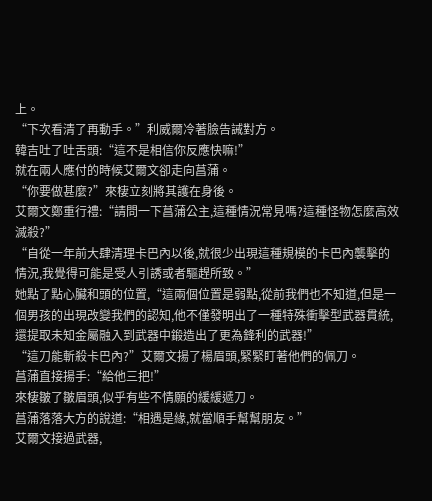上。
“下次看清了再動手。”利威爾冷著臉告誡對方。
韓吉吐了吐舌頭:“這不是相信你反應快嘛!”
就在兩人應付的時候艾爾文卻走向菖蒲。
“你要做甚麼?”來棲立刻將其護在身後。
艾爾文鄭重行禮:“請問一下菖蒲公主,這種情況常見嗎?這種怪物怎麼高效滅殺?”
“自從一年前大肆清理卡巴內以後,就很少出現這種規模的卡巴內襲擊的情況,我覺得可能是受人引誘或者驅趕所致。”
她點了點心臟和頭的位置,“這兩個位置是弱點,從前我們也不知道,但是一個男孩的出現改變我們的認知,他不僅發明出了一種特殊衝擊型武器貫統,還提取未知金屬融入到武器中鍛造出了更為鋒利的武器!”
“這刀能斬殺卡巴內?”艾爾文揚了楊眉頭,緊緊盯著他們的佩刀。
菖蒲直接揚手:“給他三把!”
來棲皺了皺眉頭,似乎有些不情願的緩緩遞刀。
菖蒲落落大方的說道:“相遇是緣,就當順手幫幫朋友。”
艾爾文接過武器,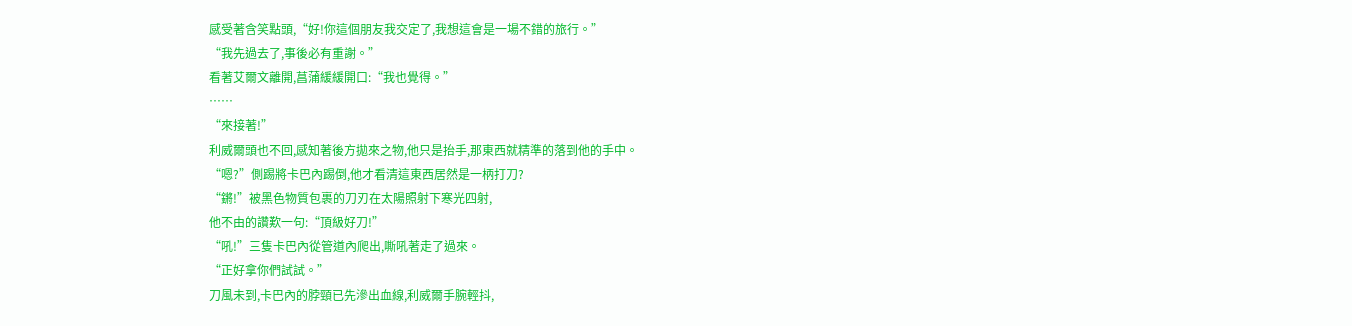感受著含笑點頭,“好!你這個朋友我交定了,我想這會是一場不錯的旅行。”
“我先過去了,事後必有重謝。”
看著艾爾文離開,菖蒲緩緩開口:“我也覺得。”
……
“來接著!”
利威爾頭也不回,感知著後方拋來之物,他只是抬手,那東西就精準的落到他的手中。
“嗯?”側踢將卡巴內踢倒,他才看清這東西居然是一柄打刀?
“鏘!”被黑色物質包裹的刀刃在太陽照射下寒光四射,
他不由的讚歎一句:“頂級好刀!”
“吼!”三隻卡巴內從管道內爬出,嘶吼著走了過來。
“正好拿你們試試。”
刀風未到,卡巴內的脖頸已先滲出血線,利威爾手腕輕抖,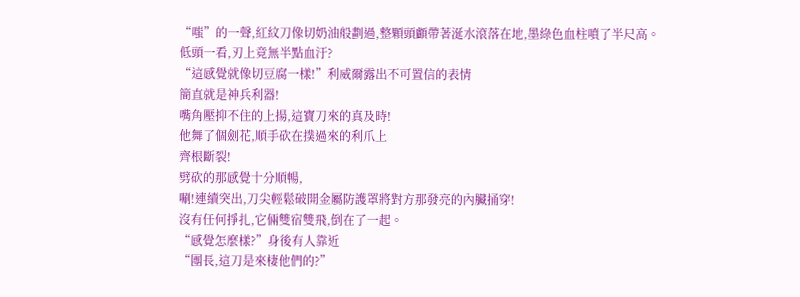“嗤”的一聲,紅紋刀像切奶油般劃過,整顆頭顱帶著涎水滾落在地,墨綠色血柱噴了半尺高。
低頭一看,刃上竟無半點血汙?
“這感覺就像切豆腐一樣!”利威爾露出不可置信的表情
簡直就是神兵利器!
嘴角壓抑不住的上揚,這寶刀來的真及時!
他舞了個劍花,順手砍在撲過來的利爪上
齊根斷裂!
劈砍的那感覺十分順暢,
唰!連續突出,刀尖輕鬆破開金屬防護罩將對方那發亮的內臟捅穿!
沒有任何掙扎,它倆雙宿雙飛,倒在了一起。
“感覺怎麼樣?”身後有人靠近
“團長,這刀是來棲他們的?”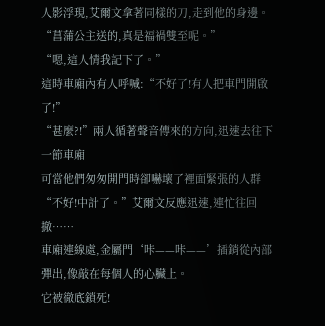人影浮現,艾爾文拿著同樣的刀,走到他的身邊。
“菖蒲公主送的,真是福禍雙至呢。”
“嗯,這人情我記下了。”
這時車廂內有人呼喊:“不好了!有人把車門開啟了!”
“甚麼?!”兩人循著聲音傳來的方向,迅速去往下一節車廂
可當他們匆匆開門時卻嚇壞了裡面緊張的人群
“不好!中計了。”艾爾文反應迅速,連忙往回撤……
車廂連線處,金屬門‘咔——咔——’插銷從內部彈出,像敲在每個人的心臟上。
它被徹底鎖死!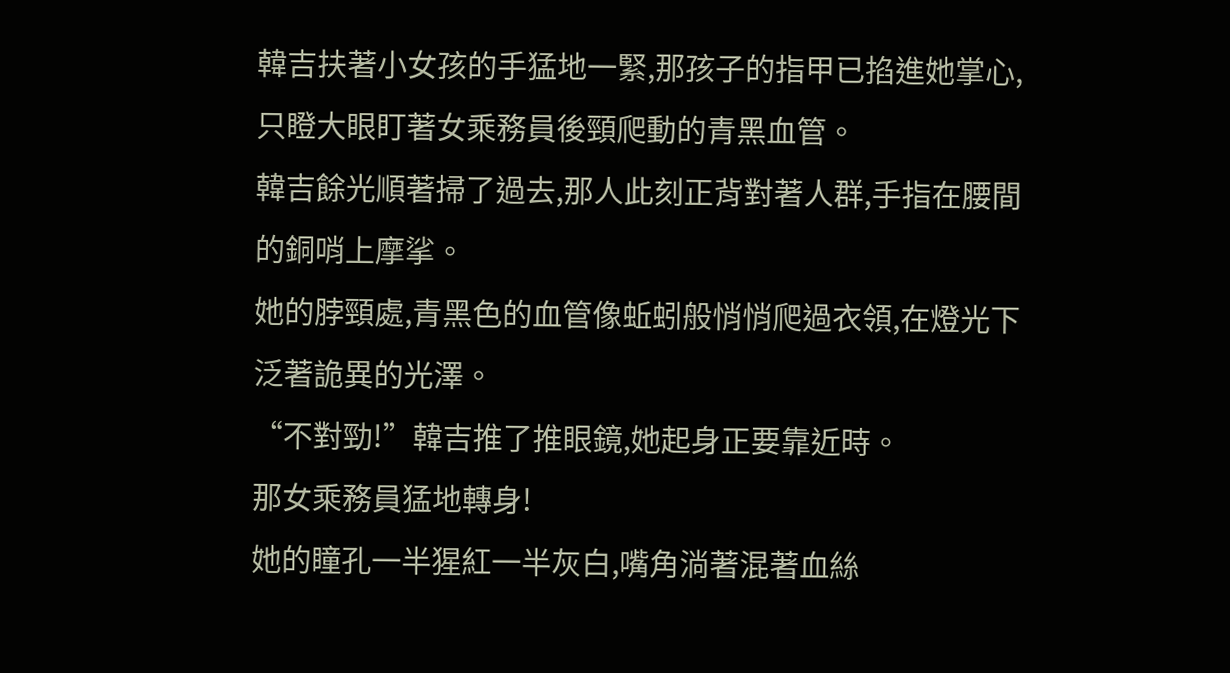韓吉扶著小女孩的手猛地一緊,那孩子的指甲已掐進她掌心,只瞪大眼盯著女乘務員後頸爬動的青黑血管。
韓吉餘光順著掃了過去,那人此刻正背對著人群,手指在腰間的銅哨上摩挲。
她的脖頸處,青黑色的血管像蚯蚓般悄悄爬過衣領,在燈光下泛著詭異的光澤。
“不對勁!”韓吉推了推眼鏡,她起身正要靠近時。
那女乘務員猛地轉身!
她的瞳孔一半猩紅一半灰白,嘴角淌著混著血絲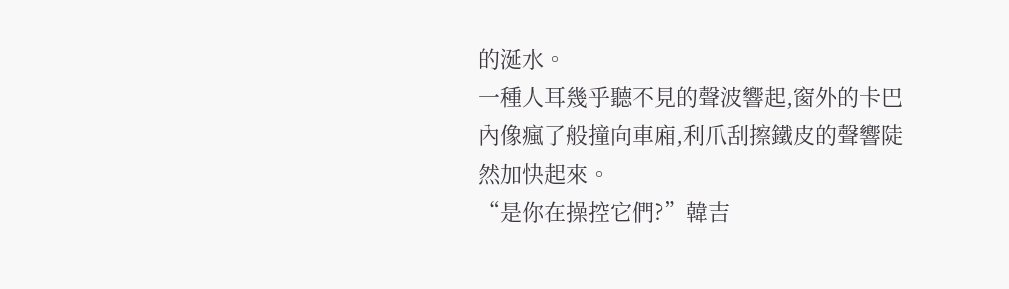的涎水。
一種人耳幾乎聽不見的聲波響起,窗外的卡巴內像瘋了般撞向車廂,利爪刮擦鐵皮的聲響陡然加快起來。
“是你在操控它們?”韓吉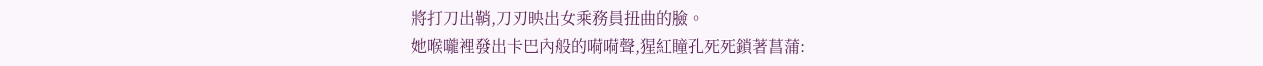將打刀出鞘,刀刃映出女乘務員扭曲的臉。
她喉嚨裡發出卡巴內般的嗬嗬聲,猩紅瞳孔死死鎖著菖蒲: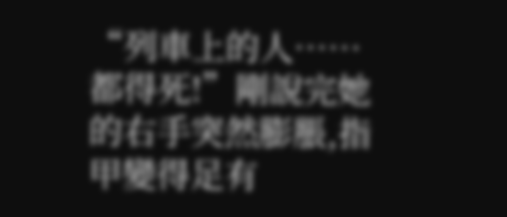“列車上的人……都得死!”剛說完她的右手突然膨脹,指甲變得足有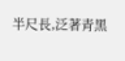半尺長,泛著青黑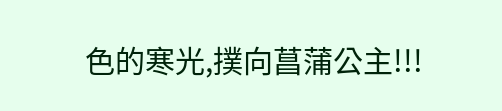色的寒光,撲向菖蒲公主!!!